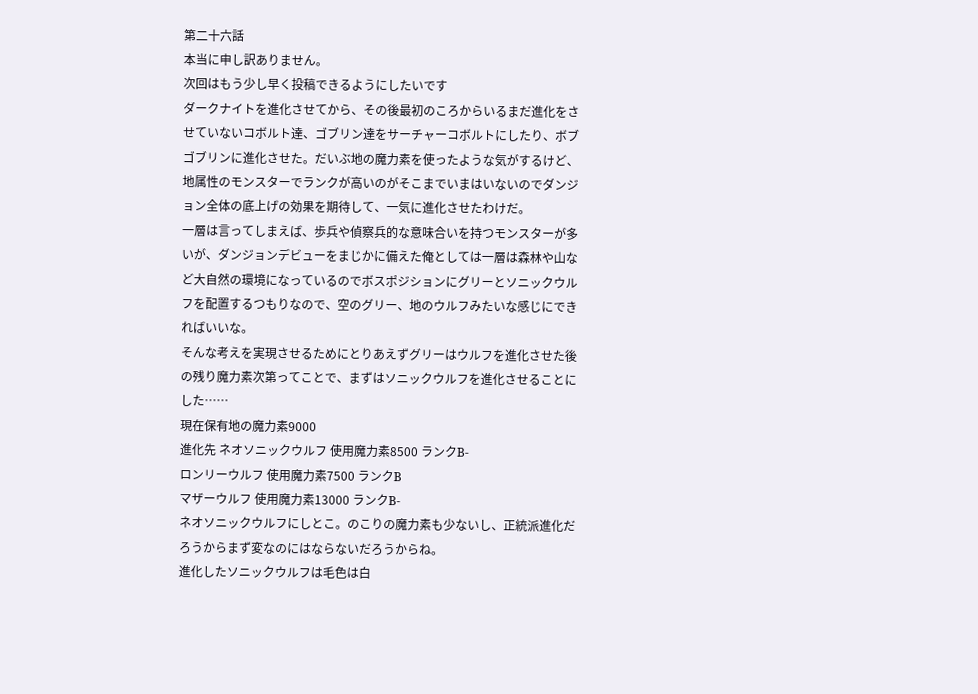第二十六話
本当に申し訳ありません。
次回はもう少し早く投稿できるようにしたいです
ダークナイトを進化させてから、その後最初のころからいるまだ進化をさせていないコボルト達、ゴブリン達をサーチャーコボルトにしたり、ボブゴブリンに進化させた。だいぶ地の魔力素を使ったような気がするけど、地属性のモンスターでランクが高いのがそこまでいまはいないのでダンジョン全体の底上げの効果を期待して、一気に進化させたわけだ。
一層は言ってしまえば、歩兵や偵察兵的な意味合いを持つモンスターが多いが、ダンジョンデビューをまじかに備えた俺としては一層は森林や山など大自然の環境になっているのでボスポジションにグリーとソニックウルフを配置するつもりなので、空のグリー、地のウルフみたいな感じにできればいいな。
そんな考えを実現させるためにとりあえずグリーはウルフを進化させた後の残り魔力素次第ってことで、まずはソニックウルフを進化させることにした……
現在保有地の魔力素9000
進化先 ネオソニックウルフ 使用魔力素8500 ランクB-
ロンリーウルフ 使用魔力素7500 ランクB
マザーウルフ 使用魔力素13000 ランクB-
ネオソニックウルフにしとこ。のこりの魔力素も少ないし、正統派進化だろうからまず変なのにはならないだろうからね。
進化したソニックウルフは毛色は白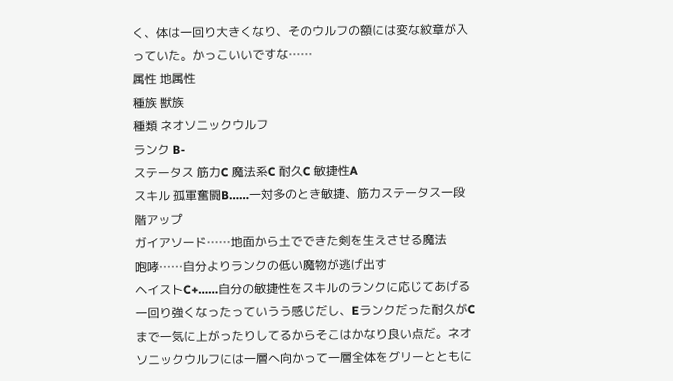く、体は一回り大きくなり、そのウルフの額には変な紋章が入っていた。かっこいいですな……
属性 地属性
種族 獣族
種類 ネオソニックウルフ
ランク B-
ステータス 筋力C 魔法系C 耐久C 敏捷性A
スキル 孤軍奮闘B……一対多のとき敏捷、筋力ステータス一段階アップ
ガイアソード……地面から土でできた剣を生えさせる魔法
咆哮……自分よりランクの低い魔物が逃げ出す
ヘイストC+……自分の敏捷性をスキルのランクに応じてあげる
一回り強くなったっていうう感じだし、Eランクだった耐久がCまで一気に上がったりしてるからそこはかなり良い点だ。ネオソニックウルフには一層へ向かって一層全体をグリーとともに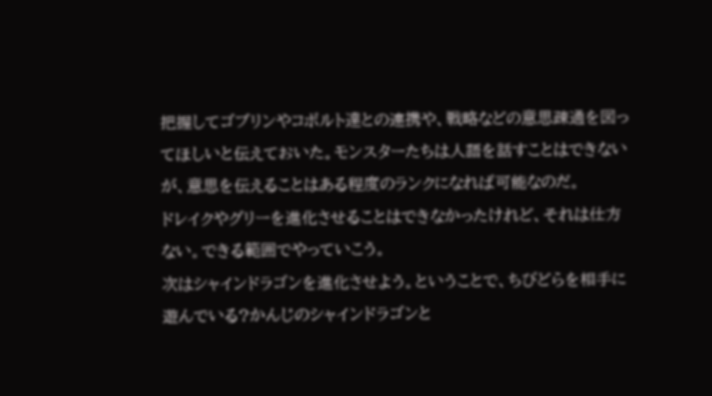把握してゴブリンやコボルト達との連携や、戦略などの意思疎通を図ってほしいと伝えておいた。モンスターたちは人語を話すことはできないが、意思を伝えることはある程度のランクになれば可能なのだ。
ドレイクやグリーを進化させることはできなかったけれど、それは仕方ない。できる範囲でやっていこう。
次はシャインドラゴンを進化させよう。ということで、ちびどらを相手に遊んでいる?かんじのシャインドラゴンと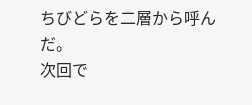ちびどらを二層から呼んだ。
次回で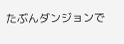たぶんダンジョンで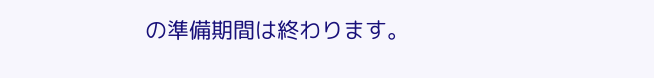の準備期間は終わります。